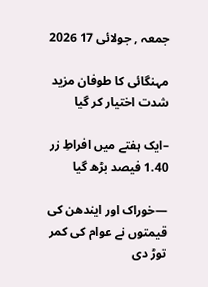جمعہ , جولائی 17 2026

مہنگائی کا طوفان مزید شدت اختیار کر گیا

–ایک ہفتے میں افراطِ زر 1.40 فیصد بڑھ گیا

—خوراک اور ایندھن کی قیمتوں نے عوام کی کمر توڑ دی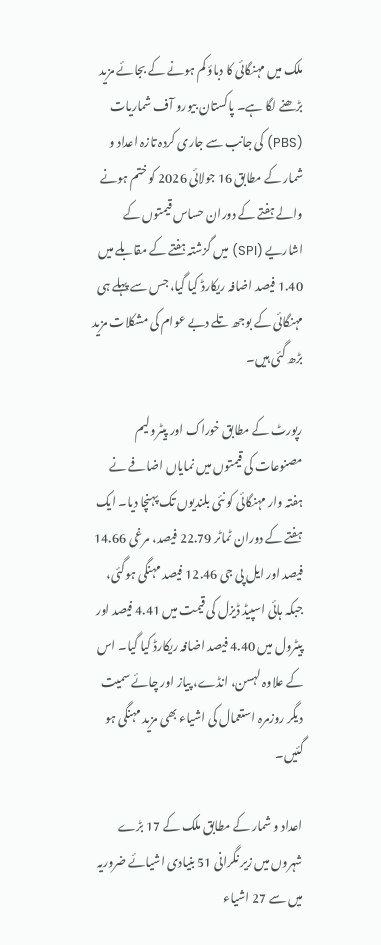ملک میں مہنگائی کا دباؤ کم ہونے کے بجائے مزید بڑھنے لگا ہے۔ پاکستان بیورو آف شماریات (PBS) کی جانب سے جاری کردہ تازہ اعداد و شمار کے مطابق 16 جولائی 2026 کو ختم ہونے والے ہفتے کے دوران حساس قیمتوں کے اشاریے (SPI) میں گزشتہ ہفتے کے مقابلے میں 1.40 فیصد اضافہ ریکارڈ کیا گیا، جس سے پہلے ہی مہنگائی کے بوجھ تلے دبے عوام کی مشکلات مزید بڑھ گئی ہیں۔

رپورٹ کے مطابق خوراک اور پیٹرولیم مصنوعات کی قیمتوں میں نمایاں اضافے نے ہفتہ وار مہنگائی کو نئی بلندیوں تک پہنچا دیا۔ ایک ہفتے کے دوران ٹماٹر 22.79 فیصد، مرغی 14.66 فیصد اور ایل پی جی 12.46 فیصد مہنگی ہوگئی، جبکہ ہائی اسپیڈ ڈیزل کی قیمت میں 4.41 فیصد اور پیٹرول میں 4.40 فیصد اضافہ ریکارڈ کیا گیا۔ اس کے علاوہ لہسن، انڈے، پیاز اور چائے سمیت دیگر روزمرہ استعمال کی اشیاء بھی مزید مہنگی ہو گئیں۔

اعداد و شمار کے مطابق ملک کے 17 بڑے شہروں میں زیر نگرانی 51 بنیادی اشیائے ضروریہ میں سے 27 اشیاء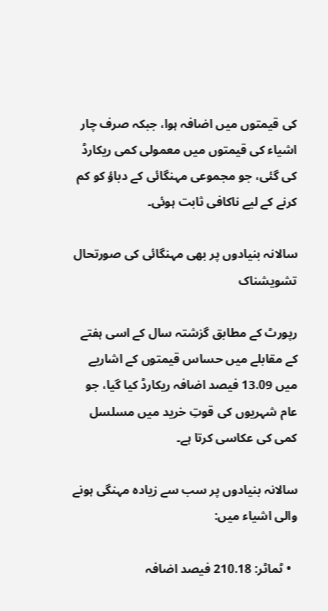کی قیمتوں میں اضافہ ہوا، جبکہ صرف چار اشیاء کی قیمتوں میں معمولی کمی ریکارڈ کی گئی، جو مجموعی مہنگائی کے دباؤ کو کم کرنے کے لیے ناکافی ثابت ہوئی۔

سالانہ بنیادوں پر بھی مہنگائی کی صورتحال تشویشناک

رپورٹ کے مطابق گزشتہ سال کے اسی ہفتے کے مقابلے میں حساس قیمتوں کے اشاریے میں 13.09 فیصد اضافہ ریکارڈ کیا گیا، جو عام شہریوں کی قوتِ خرید میں مسلسل کمی کی عکاسی کرتا ہے۔

سالانہ بنیادوں پر سب سے زیادہ مہنگی ہونے والی اشیاء میں:

  • ٹماٹر: 210.18 فیصد اضافہ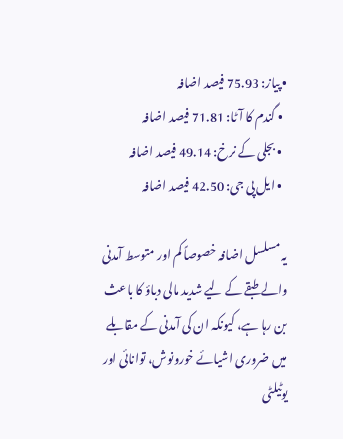• پیاز: 75.93 فیصد اضافہ
  • گندم کا آٹا: 71.81 فیصد اضافہ
  • بجلی کے نرخ: 49.14 فیصد اضافہ
  • ایل پی جی: 42.50 فیصد اضافہ

یہ مسلسل اضافہ خصوصاً کم اور متوسط آمدنی والے طبقے کے لیے شدید مالی دباؤ کا باعث بن رہا ہے، کیونکہ ان کی آمدنی کے مقابلے میں ضروری اشیائے خورونوش، توانائی اور یوٹیلٹی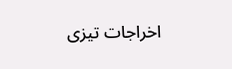اخراجات تیزی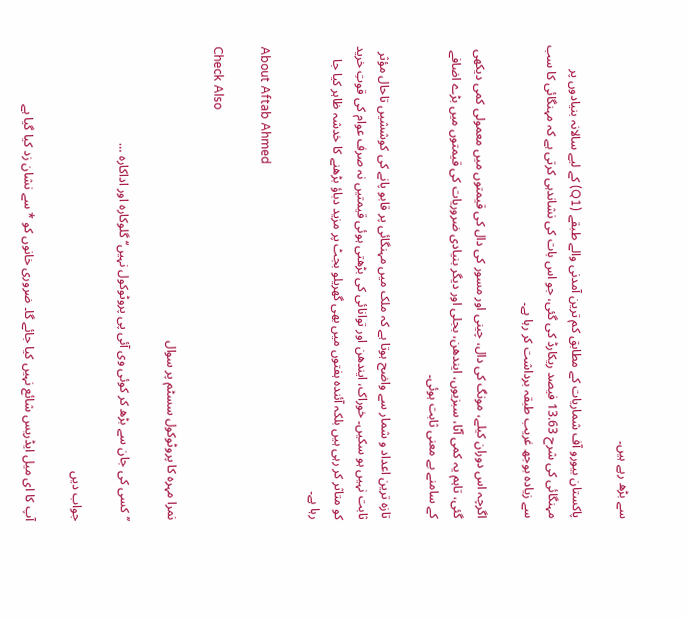سے بڑھ رہے ہیں۔

پاکستان بیورو آف شماریات کے مطابق کم ترین آمدنی والے طبقے (Q1) کے لیے سالانہ بنیادوں پر مہنگائی کی شرح 13.63 فیصد ریکارڈ کی گئی، جو اس بات کی نشاندہی کرتی ہے کہ مہنگائی کا سب سے زیادہ بوجھ غریب طبقہ برداشت کر رہا ہے۔

اگرچہ اس دوران کیلے، مونگ کی دال، چینی اور مسور کی دال کی قیمتوں میں معمولی کمی دیکھی گئی، تاہم یہ کمی آٹا، سبزیوں، ایندھن، بجلی اور دیگر بنیادی ضروریات کی قیمتوں میں بڑے اضافے کے سامنے بے معنی ثابت ہوئی۔

تازہ ترین اعداد و شمار سے واضح ہوتا ہے کہ ملک میں مہنگائی پر قابو پانے کی کوششیں تاحال مؤثر ثابت نہیں ہو سکیں۔ خوراک، ایندھن اور توانائی کی بڑھتی ہوئی قیمتیں نہ صرف عوام کی قوتِ خرید کو متاثر کر رہی ہیں بلکہ آئندہ ہفتوں میں بھی گھریلو بجٹ پر مزید دباؤ بڑھنے کا خدشہ ظاہر کیا جا رہا ہے۔

About Aftab Ahmed

Check Also

نمرا مہرہ کا پروٹوکول سسٹم پر سوال

’’کسی کی جان سے بڑھ کر کوئی وی آئی پی پروٹوکول نہیں‘‘ گلوکارہ اور اداکارہ …

جواب دیں

آپ کا ای میل ایڈریس شائع نہیں کیا جائے گا۔ ضروری خانوں کو * سے نشان زد کیا گیا ہے